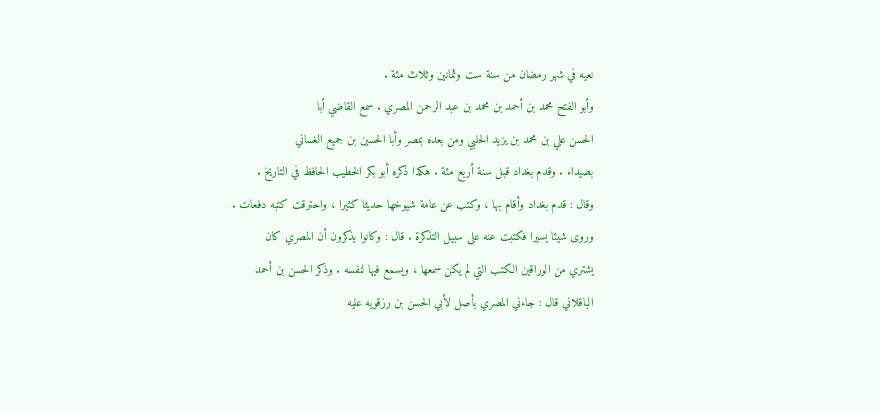نعيه في شهر رمضان من سنة ست وثمانين وثلاث مئة .
وأبو الفتح محمد بن أحمد بن محمد بن عبد الرحمن المصري . سمع القاضي أبا
الحسن علي بن محمد بن يزيد الحلبي ومن بعده بمصر وأبا الحسين بن جميع الغساني
بصيداء . وقدم بغداد قبل سنة أربع مئة . هكذا ذكره أبو بكر الخطيب الحافظ في التاريخ .
وقال : قدم بغداد وأقام بها ، وكتب عن عامة شيوخها حديثا كثيرا ، واحترقت كتبه دفعات .
وروى شيئا يسيرا فكتبت عنه على سبيل التذكرة . قال : وكانوا يذكرون أن المصري كان
يشتري من الوراقين الكتب التي لم يكن سمعها ، ويسمع فيها لنفسه . وذكر الحسن بن أحمد
الباقلاني قال : جاءني المصري بأصل لأبي الحسن بن رزقويه عليه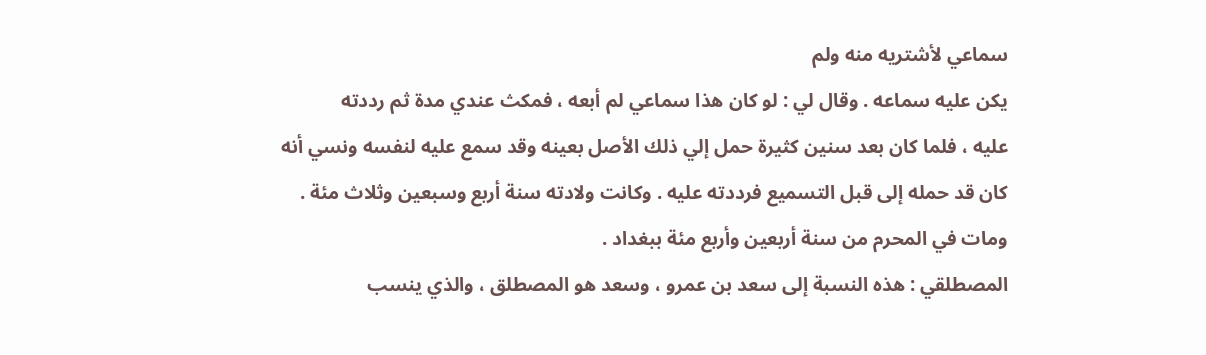سماعي لأشتريه منه ولم
يكن عليه سماعه . وقال لي : لو كان هذا سماعي لم أبعه ، فمكث عندي مدة ثم رددته
عليه ، فلما كان بعد سنين كثيرة حمل إلي ذلك الأصل بعينه وقد سمع عليه لنفسه ونسي أنه
كان قد حمله إلى قبل التسميع فرددته عليه . وكانت ولادته سنة أربع وسبعين وثلاث مئة .
ومات في المحرم من سنة أربعين وأربع مئة ببغداد .
المصطلقي : هذه النسبة إلى سعد بن عمرو ، وسعد هو المصطلق ، والذي ينسب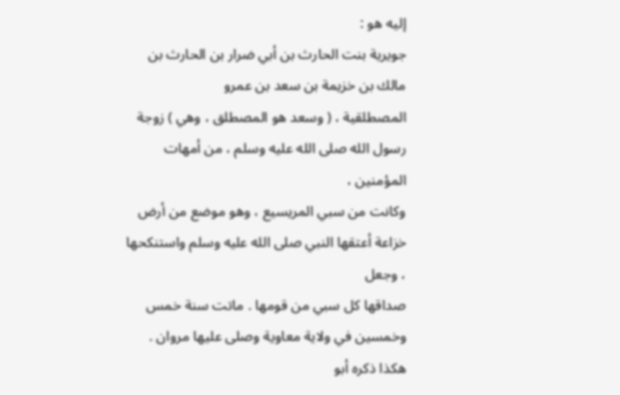إليه هو :
جويرية بنت الحارث بن أبي ضرار بن الحارث بن مالك بن خزيمة بن سعد بن عمرو
المصطلقية ، ( وسعد هو المصطلق ، وهي ) زوجة رسول الله صلى الله عليه وسلم ، من أمهات المؤمنين ،
وكانت من سبي المريسيع ، وهو موضع من أرض خزاعة أعتقها النبي صلى الله عليه وسلم واستنكحها ، وجعل
صداقها كل سبي من قومها . ماتت سنة خمس وخمسين في ولاية معاوية وصلى عليها مروان .
هكذا ذكره أبو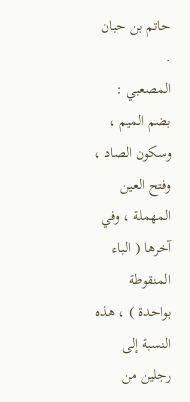حاتم بن حبان .
المصعبي : بضم الميم ، وسكون الصاد ، وفتح العين المهملة ، وفي آخرها ( الباء
المنقوطة بواحدة ) ، هذه النسبة إلى رجلين من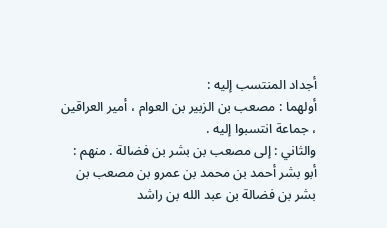أجداد المنتسب إليه :
أولهما : مصعب بن الزبير بن العوام ، أمير العراقين ، جماعة انتسبوا إليه .
والثاني : إلى مصعب بن بشر بن فضالة . منهم :
أبو بشر أحمد بن محمد بن عمرو بن مصعب بن بشر بن فضالة بن عبد الله بن راشد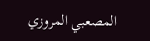المصعبي المروزي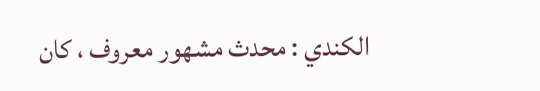الكندي : محدث مشهور معروف ، كان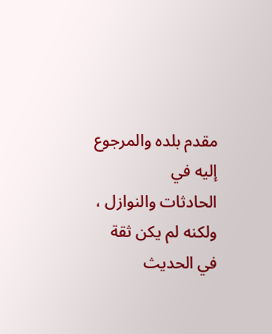مقدم بلده والمرجوع إليه في
الحادثات والنوازل ، ولكنه لم يكن ثقة في الحديث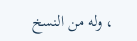، وله من النسخ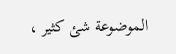الموضوعة شئ كثير ،